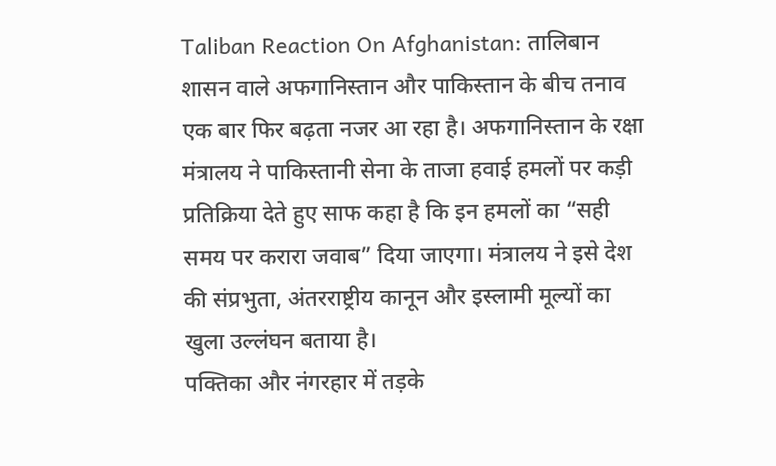Taliban Reaction On Afghanistan: तालिबान शासन वाले अफगानिस्तान और पाकिस्तान के बीच तनाव एक बार फिर बढ़ता नजर आ रहा है। अफगानिस्तान के रक्षा मंत्रालय ने पाकिस्तानी सेना के ताजा हवाई हमलों पर कड़ी प्रतिक्रिया देते हुए साफ कहा है कि इन हमलों का “सही समय पर करारा जवाब” दिया जाएगा। मंत्रालय ने इसे देश की संप्रभुता, अंतरराष्ट्रीय कानून और इस्लामी मूल्यों का खुला उल्लंघन बताया है।
पक्तिका और नंगरहार में तड़के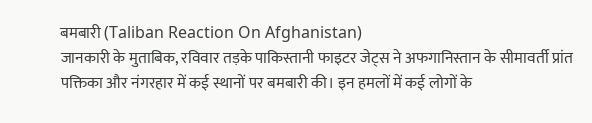बमबारी (Taliban Reaction On Afghanistan)
जानकारी के मुताबिक, रविवार तड़के पाकिस्तानी फाइटर जेट्स ने अफगानिस्तान के सीमावर्ती प्रांत पक्तिका और नंगरहार में कई स्थानों पर बमबारी की। इन हमलों में कई लोगों के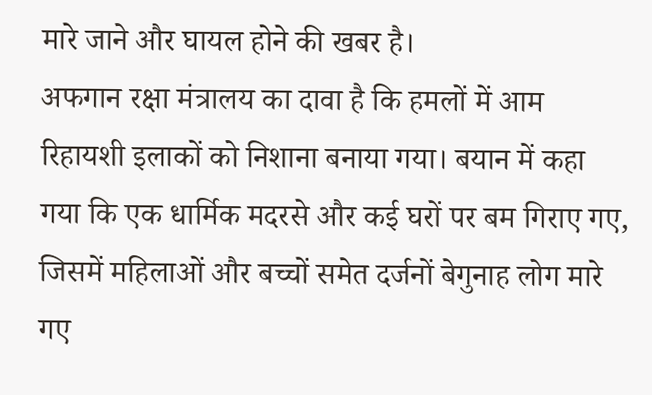मारे जाने और घायल होने की खबर है।
अफगान रक्षा मंत्रालय का दावा है कि हमलों में आम रिहायशी इलाकों को निशाना बनाया गया। बयान में कहा गया कि एक धार्मिक मदरसे और कई घरों पर बम गिराए गए, जिसमें महिलाओं और बच्चों समेत दर्जनों बेगुनाह लोग मारे गए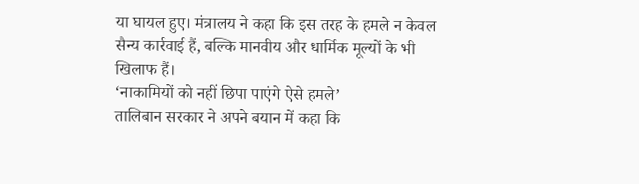या घायल हुए। मंत्रालय ने कहा कि इस तरह के हमले न केवल सैन्य कार्रवाई हैं, बल्कि मानवीय और धार्मिक मूल्यों के भी खिलाफ हैं।
‘नाकामियों को नहीं छिपा पाएंगे ऐसे हमले’
तालिबान सरकार ने अपने बयान में कहा कि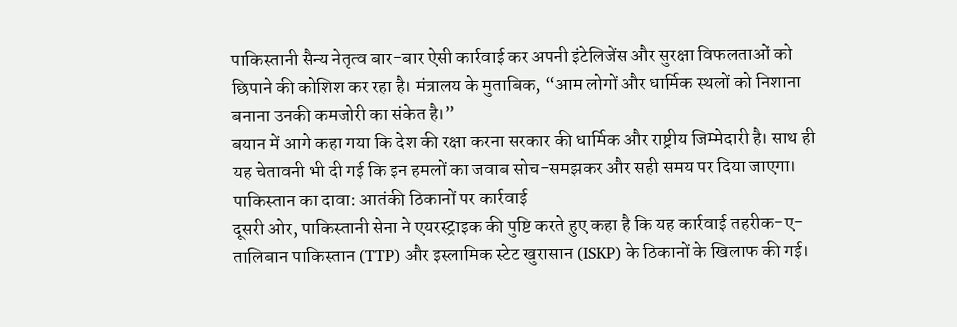पाकिस्तानी सैन्य नेतृत्व बार-बार ऐसी कार्रवाई कर अपनी इंटेलिजेंस और सुरक्षा विफलताओं को छिपाने की कोशिश कर रहा है। मंत्रालय के मुताबिक, “आम लोगों और धार्मिक स्थलों को निशाना बनाना उनकी कमजोरी का संकेत है।”
बयान में आगे कहा गया कि देश की रक्षा करना सरकार की धार्मिक और राष्ट्रीय जिम्मेदारी है। साथ ही यह चेतावनी भी दी गई कि इन हमलों का जवाब सोच-समझकर और सही समय पर दिया जाएगा।
पाकिस्तान का दावा: आतंकी ठिकानों पर कार्रवाई
दूसरी ओर, पाकिस्तानी सेना ने एयरस्ट्राइक की पुष्टि करते हुए कहा है कि यह कार्रवाई तहरीक-ए-तालिबान पाकिस्तान (TTP) और इस्लामिक स्टेट खुरासान (ISKP) के ठिकानों के खिलाफ की गई।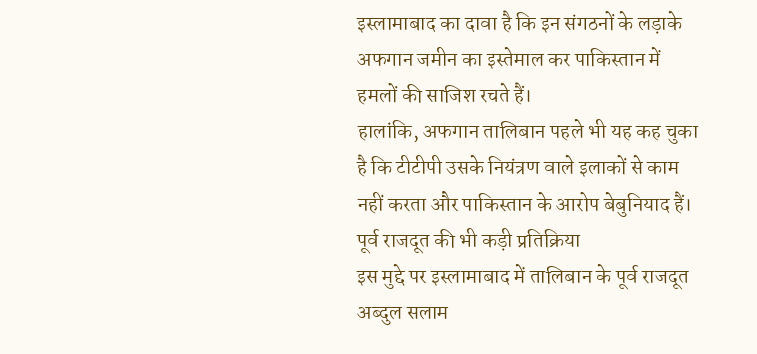इस्लामाबाद का दावा है कि इन संगठनों के लड़ाके अफगान जमीन का इस्तेमाल कर पाकिस्तान में हमलों की साजिश रचते हैं।
हालांकि, अफगान तालिबान पहले भी यह कह चुका है कि टीटीपी उसके नियंत्रण वाले इलाकों से काम नहीं करता और पाकिस्तान के आरोप बेबुनियाद हैं।
पूर्व राजदूत की भी कड़ी प्रतिक्रिया
इस मुद्दे पर इस्लामाबाद में तालिबान के पूर्व राजदूत अब्दुल सलाम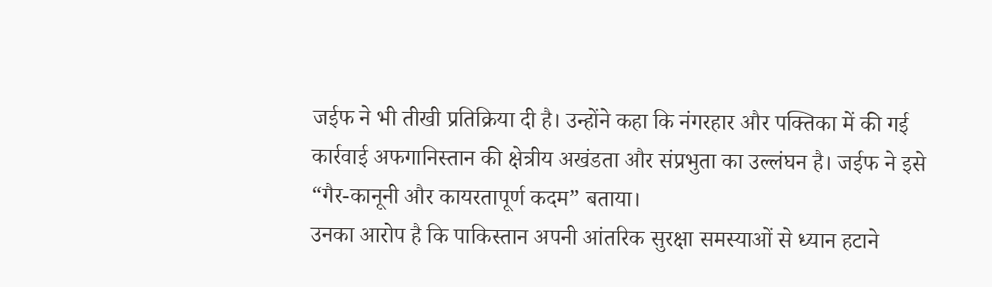जईफ ने भी तीखी प्रतिक्रिया दी है। उन्होंने कहा कि नंगरहार और पक्तिका में की गई कार्रवाई अफगानिस्तान की क्षेत्रीय अखंडता और संप्रभुता का उल्लंघन है। जईफ ने इसे “गैर-कानूनी और कायरतापूर्ण कदम” बताया।
उनका आरोप है कि पाकिस्तान अपनी आंतरिक सुरक्षा समस्याओं से ध्यान हटाने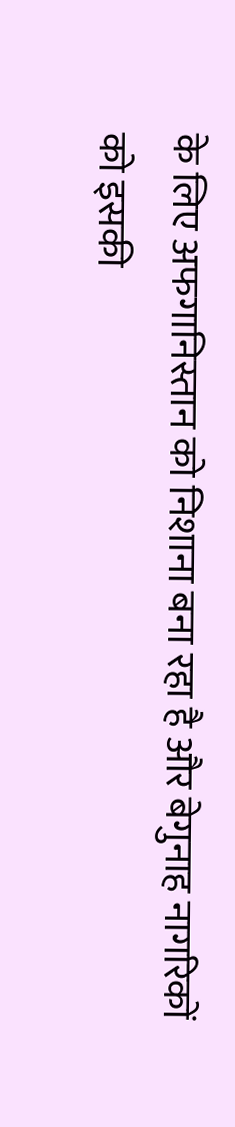के लिए अफगानिस्तान को निशाना बना रहा है और बेगुनाह नागरिकों को इसकी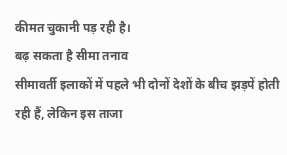कीमत चुकानी पड़ रही है।
बढ़ सकता है सीमा तनाव
सीमावर्ती इलाकों में पहले भी दोनों देशों के बीच झड़पें होती रही हैं, लेकिन इस ताजा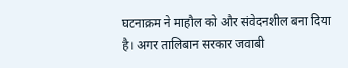घटनाक्रम ने माहौल को और संवेदनशील बना दिया है। अगर तालिबान सरकार जवाबी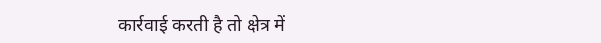कार्रवाई करती है तो क्षेत्र में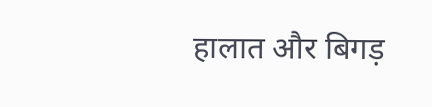हालात और बिगड़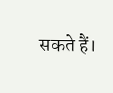सकते हैं।